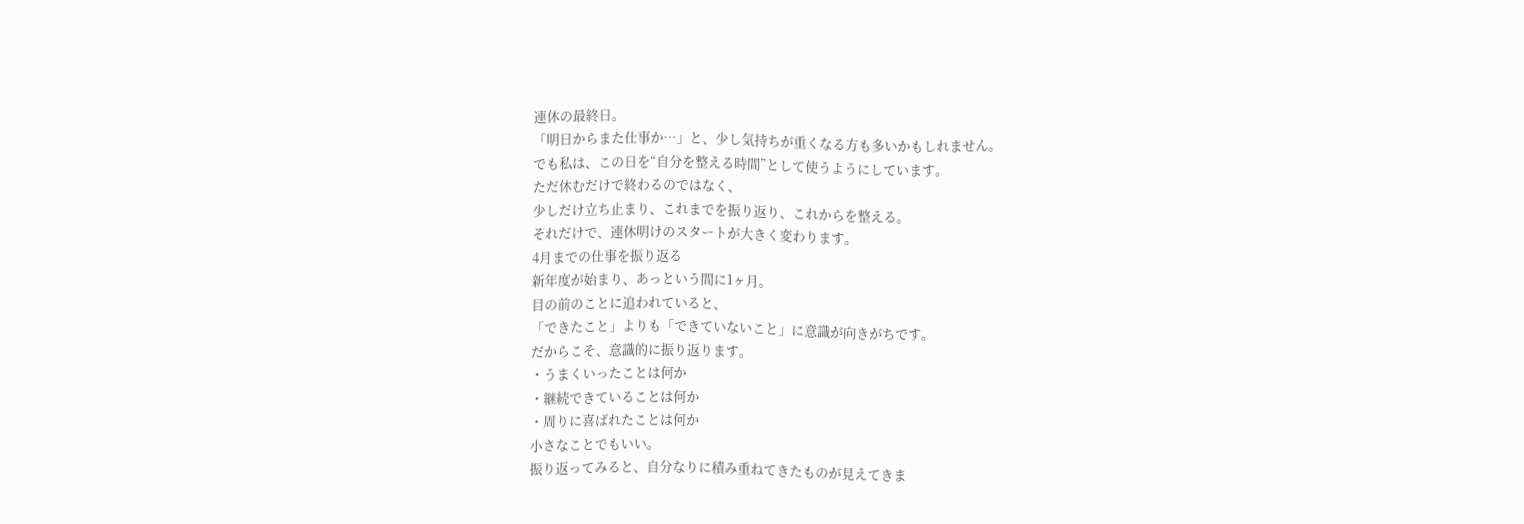連休の最終日。
「明日からまた仕事か…」と、少し気持ちが重くなる方も多いかもしれません。
でも私は、この日を“自分を整える時間”として使うようにしています。
ただ休むだけで終わるのではなく、
少しだけ立ち止まり、これまでを振り返り、これからを整える。
それだけで、連休明けのスタートが大きく変わります。
4月までの仕事を振り返る
新年度が始まり、あっという間に1ヶ月。
目の前のことに追われていると、
「できたこと」よりも「できていないこと」に意識が向きがちです。
だからこそ、意識的に振り返ります。
・うまくいったことは何か
・継続できていることは何か
・周りに喜ばれたことは何か
小さなことでもいい。
振り返ってみると、自分なりに積み重ねてきたものが見えてきま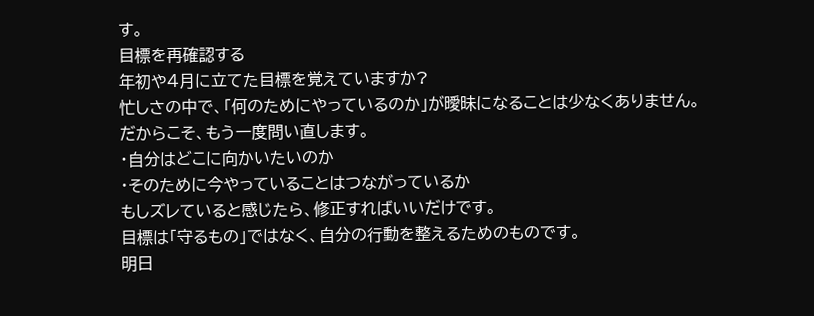す。
目標を再確認する
年初や4月に立てた目標を覚えていますか?
忙しさの中で、「何のためにやっているのか」が曖昧になることは少なくありません。
だからこそ、もう一度問い直します。
・自分はどこに向かいたいのか
・そのために今やっていることはつながっているか
もしズレていると感じたら、修正すればいいだけです。
目標は「守るもの」ではなく、自分の行動を整えるためのものです。
明日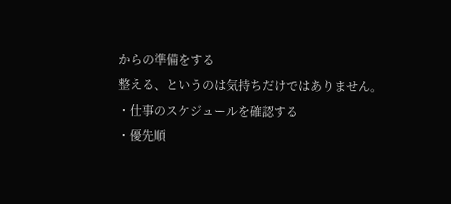からの準備をする
整える、というのは気持ちだけではありません。
・仕事のスケジュールを確認する
・優先順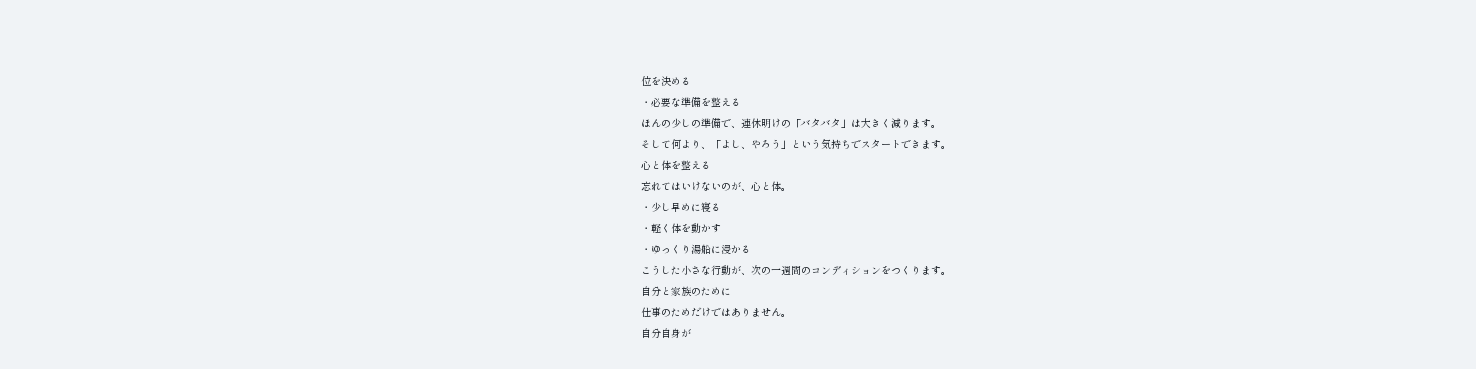位を決める
・必要な準備を整える
ほんの少しの準備で、連休明けの「バタバタ」は大きく減ります。
そして何より、「よし、やろう」という気持ちでスタートできます。
心と体を整える
忘れてはいけないのが、心と体。
・少し早めに寝る
・軽く体を動かす
・ゆっくり湯船に浸かる
こうした小さな行動が、次の一週間のコンディションをつくります。
自分と家族のために
仕事のためだけではありません。
自分自身が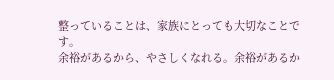整っていることは、家族にとっても大切なことです。
余裕があるから、やさしくなれる。余裕があるか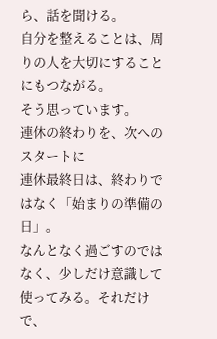ら、話を聞ける。
自分を整えることは、周りの人を大切にすることにもつながる。
そう思っています。
連休の終わりを、次へのスタートに
連休最終日は、終わりではなく「始まりの準備の日」。
なんとなく過ごすのではなく、少しだけ意識して使ってみる。それだけで、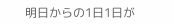明日からの1日1日が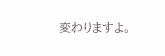変わりますよ。